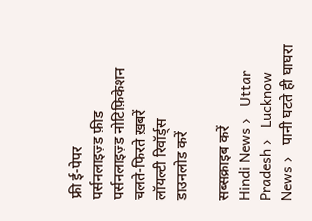फ्री ई-पेपर
पर्सनलाइज़्ड फ़ीड
पर्सनलाइज़्ड नोटिफ़िकेशन
चलते-फिरते ख़बरें
लॉयल्टी रिवॉर्ड्स
डाउनलोड करें

सब्सक्राइब करें
Hindi News ›   Uttar Pradesh ›   Lucknow News ›   पानी घटते ही घाघरा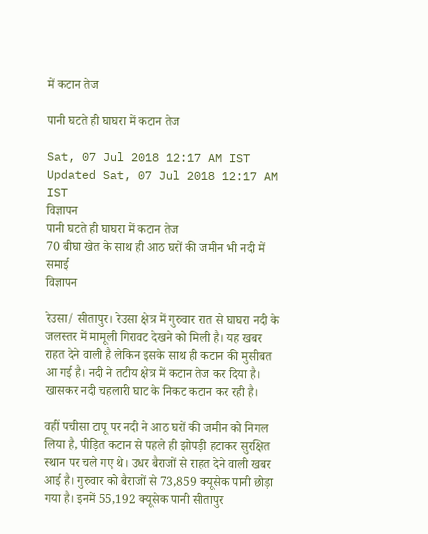में कटान तेज

पानी घटते ही घाघरा में कटान तेज

Sat, 07 Jul 2018 12:17 AM IST
Updated Sat, 07 Jul 2018 12:17 AM IST
विज्ञापन
पानी घटते ही घाघरा में कटान तेज
70 बीघा खेत के साथ ही आठ घरों की जमीन भी नदी में समाई
विज्ञापन

रेउसा/ सीतापुर। रेउसा क्षेत्र में गुरुवार रात से घाघरा नदी के जलस्तर में मामूली गिरावट देखने को मिली है। यह खबर राहत देने वाली है लेकिन इसके साथ ही कटान की मुसीबत आ गई है। नदी ने तटीय क्षेत्र में कटान तेज कर दिया है। खासकर नदी चहलारी घाट के निकट कटान कर रही है।

वहीं पचीसा टापू पर नदी ने आठ घरों की जमीन को निगल लिया है, पीड़ित कटान से पहले ही झोपड़ी हटाकर सुरक्षित स्थान पर चले गए थे। उधर बैराजों से राहत देने वाली खबर आई है। गुरुवार को बैराजों से 73,859 क्यूसेक पानी छोड़ा गया है। इनमें 55,192 क्यूसेक पानी सीतापुर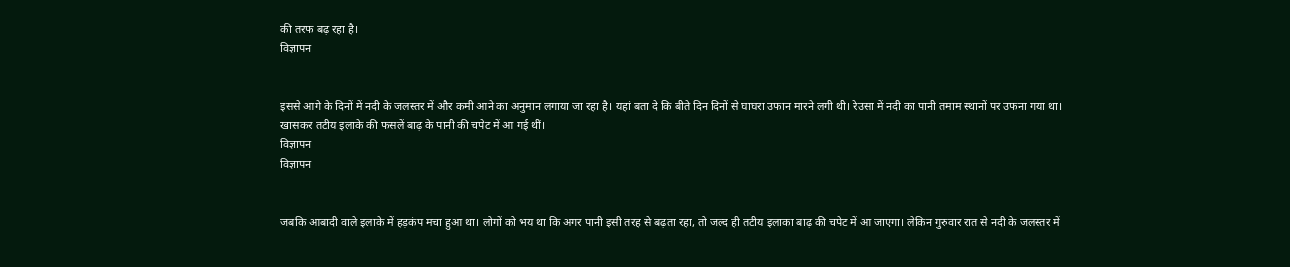की तरफ बढ़ रहा है।
विज्ञापन


इससे आगे के दिनों में नदी के जलस्तर में और कमी आने का अनुमान लगाया जा रहा है। यहां बता दे कि बीते दिन दिनों से घाघरा उफान मारने लगी थी। रेउसा में नदी का पानी तमाम स्थानों पर उफना गया था। खासकर तटीय इलाके की फसलें बाढ़ के पानी की चपेट में आ गई थीं।
विज्ञापन
विज्ञापन


जबकि आबादी वाले इलाके में हड़कंप मचा हुआ था। लोगों को भय था कि अगर पानी इसी तरह से बढ़ता रहा, तो जल्द ही तटीय इलाका बाढ़ की चपेट में आ जाएगा। लेकिन गुरुवार रात से नदी के जलस्तर में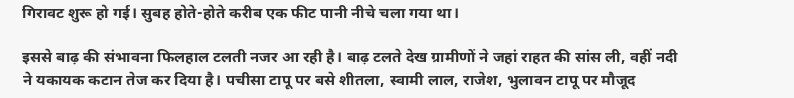गिरावट शुरू हो गई। सुबह होते-होते करीब एक फीट पानी नीचे चला गया था।

इससे बाढ़ की संभावना फिलहाल टलती नजर आ रही है। बाढ़ टलते देख ग्रामीणों ने जहां राहत की सांस ली, वहीं नदी ने यकायक कटान तेज कर दिया है। पचीसा टापू पर बसे शीतला, स्वामी लाल, राजेश, भुलावन टापू पर मौजूद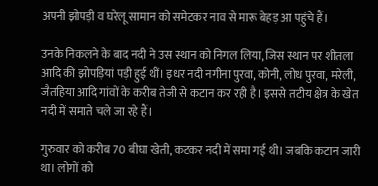अपनी झोपड़ी व घरेलू सामान को समेटकर नाव से मारू बेहड़ आ पहुंचे हैं।

उनके निकलने के बाद नदी ने उस स्थान को निगल लिया, जिस स्थान पर शीतला आदि की झोपड़ियां पड़ी हुई थीं। इधर नदी नगीना पुरवा, कोनी, लोध पुरवा, मरेली, जैतहिया आदि गांवों के करीब तेजी से कटान कर रही है। इससे तटीय क्षेत्र के खेत नदी में समाते चले जा रहे हैं।

गुरुवार को करीब 70 बीघा खेती, कटकर नदी में समा गई थी। जबकि कटान जारी था। लोगों को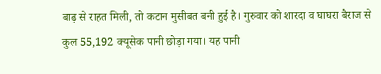बाढ़ से राहत मिली, तो कटान मुसीबत बनी हुई है। गुरुवार को शारदा व घाघरा बैराज से कुल 55,192 क्यूसेक पानी छोड़ा गया। यह पानी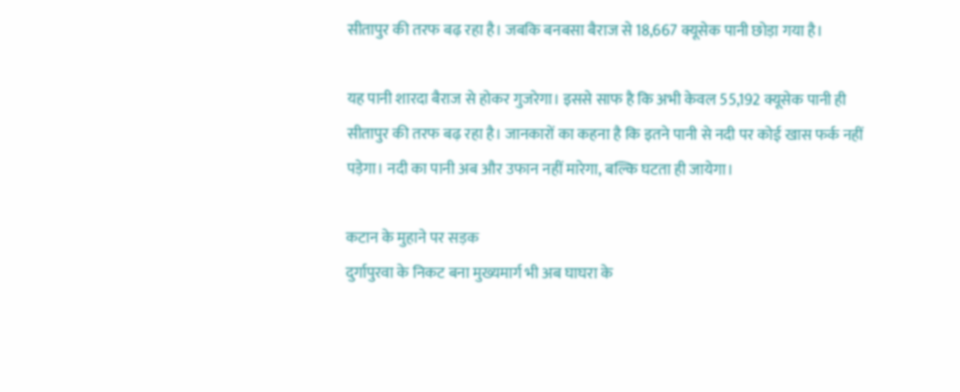सीतापुर की तरफ बढ़ रहा है। जबकि बनबसा बैराज से 18,667 क्यूसेक पानी छोड़ा गया है।

यह पानी शारदा बैराज से होकर गुजरेगा। इससे साफ है कि अभी केवल 55,192 क्यूसेक पानी ही सीतापुर की तरफ बढ़ रहा है। जानकारों का कहना है कि इतने पानी से नदी पर कोई खास फर्क नहीं पड़ेगा। नदी का पानी अब और उफान नहीं मारेगा, बल्कि घटता ही जायेगा।

कटान के मुहाने पर सड़क
दुर्गापुरवा के निकट बना मुख्यमार्ग भी अब घाघरा के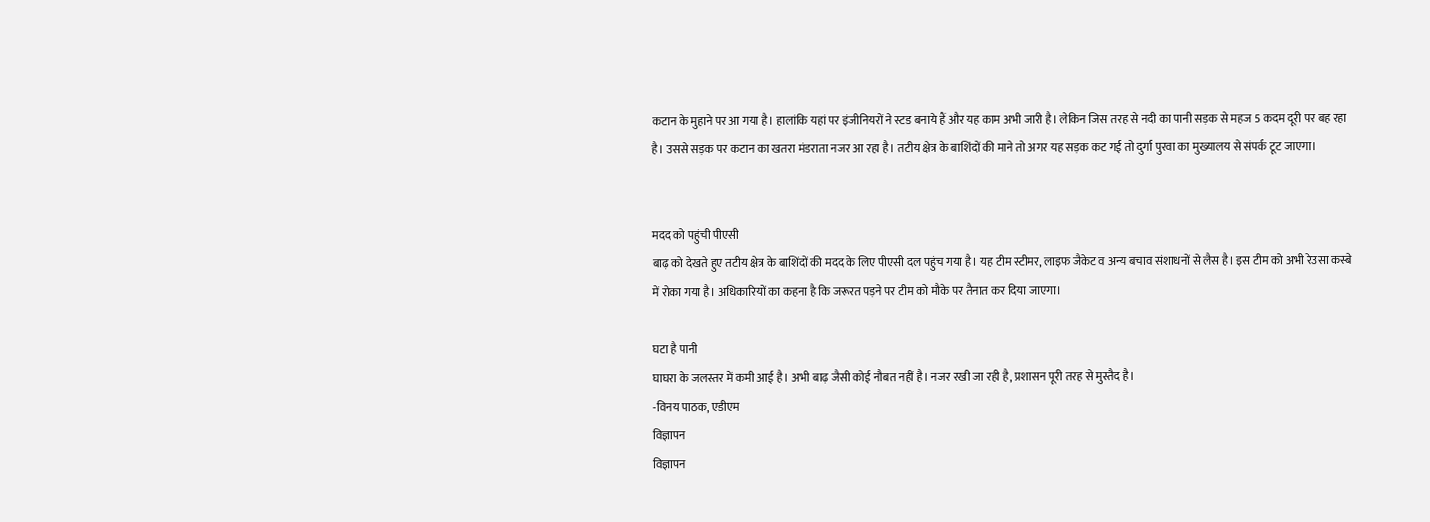कटान के मुहाने पर आ गया है। हालांकि यहां पर इंजीनियरों ने स्टड बनाये हैं और यह काम अभी जारी है। लेकिन जिस तरह से नदी का पानी सड़क से महज 5 कदम दूरी पर बह रहा है। उससे सड़क पर कटान का खतरा मंडराता नजर आ रहा है। तटीय क्षेत्र के बाशिंदों की माने तो अगर यह सड़क कट गई तो दुर्गा पुरवा का मुख्यालय से संपर्क टूट जाएगा।


मदद को पहुंची पीएसी
बाढ़ को देखते हुए तटीय क्षेत्र के बाशिंदों की मदद के लिए पीएसी दल पहुंच गया है। यह टीम स्टीमर, लाइफ जैकेट व अन्य बचाव संशाधनों से लैस है। इस टीम को अभी रेउसा कस्बे में रोका गया है। अधिकारियों का कहना है कि जरूरत पड़ने पर टीम को मौके पर तैनात कर दिया जाएगा।

घटा है पानी
घाघरा के जलस्तर में कमी आई है। अभी बाढ़ जैसी कोई नौबत नहीं है। नजर रखी जा रही है, प्रशासन पूरी तरह से मुस्तैद है।
-विनय पाठक, एडीएम
विज्ञापन
विज्ञापन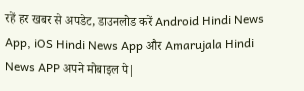रहें हर खबर से अपडेट, डाउनलोड करें Android Hindi News App, iOS Hindi News App और Amarujala Hindi News APP अपने मोबाइल पे|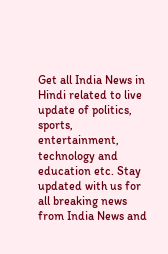Get all India News in Hindi related to live update of politics, sports, entertainment, technology and education etc. Stay updated with us for all breaking news from India News and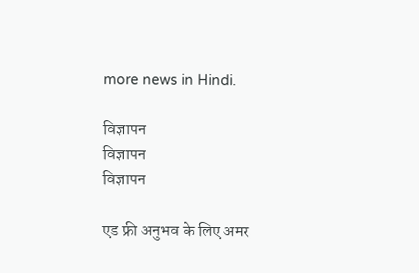more news in Hindi.

विज्ञापन
विज्ञापन
विज्ञापन

एड फ्री अनुभव के लिए अमर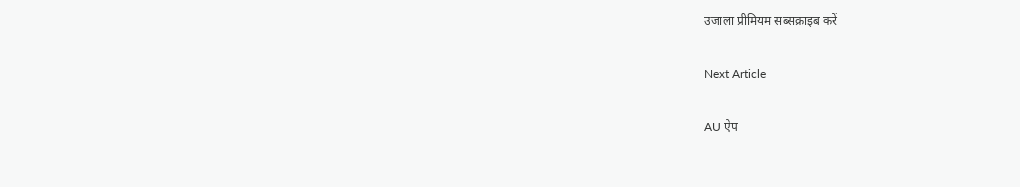उजाला प्रीमियम सब्सक्राइब करें

Next Article

AU ऐप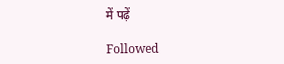में पढ़ें

Followed